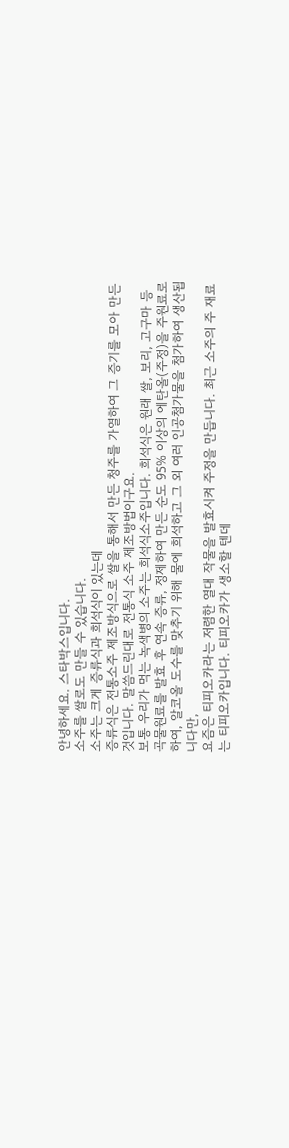안녕하세요. 스타박스입니다.
소주를 쌀로도 만들 수 있습니다.
소주는 크게 증류식과 희석식이 있는데
증류식은 전통소주 제조방식으로 쌀을 통해서 만든 청주를 가열하여 그 증기를 모아 만든 것입니다. 말씀드린대로 전통식 소주 제조방법이구요.
보통 우리가 먹는 녹색병의 소주는 희석식소주입니다. 희석식은 원래 쌀, 보리, 고구마 등 곡물원료를 발효 후 연속 증류, 정제하여 만든 순도 95% 이상의 에탄올(주정)을 주원료로 하여, 알코올 도수를 맞추기 위해 물에 희석하고 그 외 여러 인공첨가물을 첨가하여 생산됩니다만,
요즘은 티피오카라는 저렴한 열대 작물을 발효시켜 주정을 만듭니다. 최근 소주의 주 재료는 티피오카입니다. 티피오카가 생소할 텐데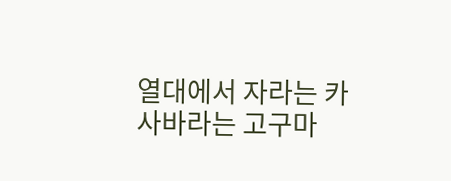열대에서 자라는 카사바라는 고구마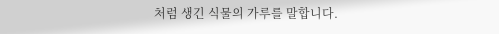처럼 생긴 식물의 가루를 말합니다.